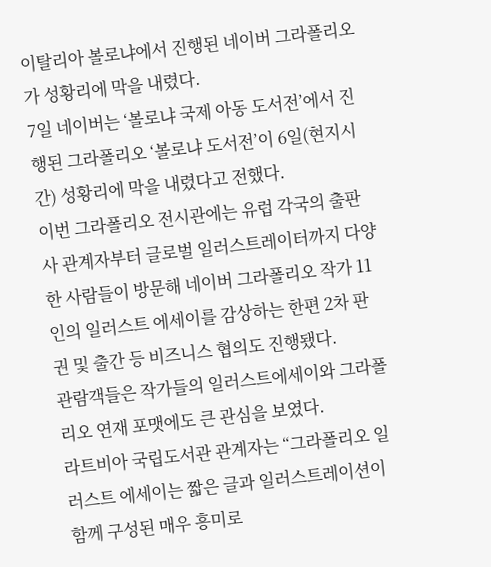이탈리아 볼로냐에서 진행된 네이버 그라폴리오가 성황리에 막을 내렸다.
7일 네이버는 ‘볼로냐 국제 아동 도서전’에서 진행된 그라폴리오 ‘볼로냐 도서전’이 6일(현지시간) 성황리에 막을 내렸다고 전했다.
이번 그라폴리오 전시관에는 유럽 각국의 출판사 관계자부터 글로벌 일러스트레이터까지 다양한 사람들이 방문해 네이버 그라폴리오 작가 11인의 일러스트 에세이를 감상하는 한편 2차 판권 및 출간 등 비즈니스 협의도 진행됐다.
관람객들은 작가들의 일러스트에세이와 그라폴리오 연재 포맷에도 큰 관심을 보였다.
라트비아 국립도서관 관계자는 “그라폴리오 일러스트 에세이는 짧은 글과 일러스트레이션이 함께 구성된 매우 흥미로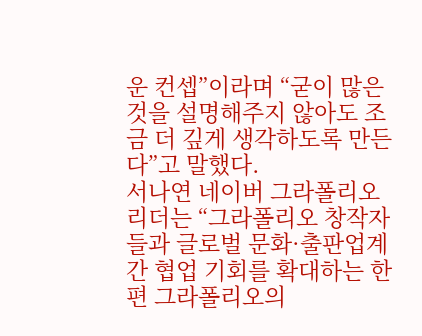운 컨셉”이라며 “굳이 많은 것을 설명해주지 않아도 조금 더 깊게 생각하도록 만든다”고 말했다.
서나연 네이버 그라폴리오 리더는 “그라폴리오 창작자들과 글로벌 문화·출판업계간 협업 기회를 확대하는 한편 그라폴리오의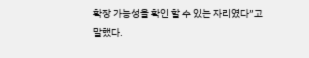확장 가능성을 확인 할 수 있는 자리였다”고 말했다.